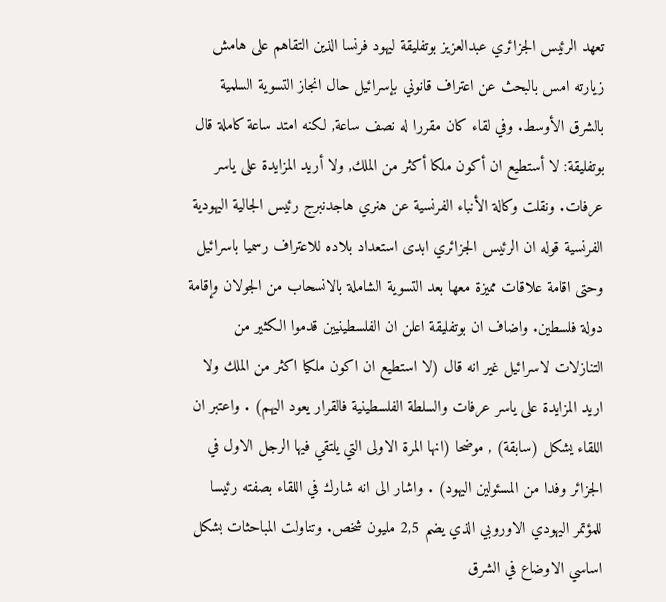تعهد الرئيس الجزائري عبدالعزيز بوتفليقة ليهود فرنسا الذين التقاهم على هامش زيارته امس بالبحث عن اعتراف قانوني بإسرائيل حال انجاز التسوية السلمية بالشرق الأوسط. وفي لقاء كان مقررا له نصف ساعة, لكنه امتد ساعة كاملة قال بوتفليقة: لا أستطيع ان أكون ملكا أكثر من الملك, ولا أريد المزايدة على ياسر عرفات. ونقلت وكالة الأنباء الفرنسية عن هنري هاجدنبرج رئيس الجالية اليهودية الفرنسية قوله ان الرئيس الجزائري ابدى استعداد بلاده للاعتراف رسميا باسرائيل وحتى اقامة علاقات مميزة معها بعد التسوية الشاملة بالانسحاب من الجولان وإقامة دولة فلسطين. واضاف ان بوتفليقة اعلن ان الفلسطينيين قدموا الكثير من التنازلات لاسرائيل غير انه قال (لا استطيع ان اكون ملكيا اكثر من الملك ولا اريد المزايدة على ياسر عرفات والسلطة الفلسطينية فالقرار يعود اليهم) . واعتبر ان اللقاء يشكل (سابقة) , موضحا (انها المرة الاولى التي يلتقي فيها الرجل الاول في الجزائر وفدا من المسئولين اليهود) . واشار الى انه شارك في اللقاء بصفته رئيسا للمؤتمر اليهودي الاوروبي الذي يضم 2,5 مليون شخص. وتناولت المباحثات بشكل اساسي الاوضاع في الشرق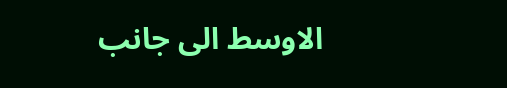الاوسط الى جانب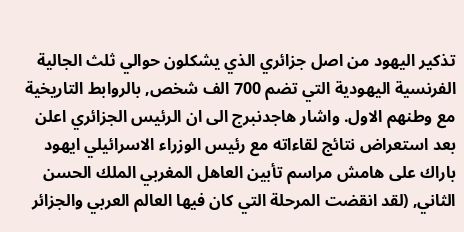تذكير اليهود من اصل جزائري الذي يشكلون حوالي ثلث الجالية الفرنسية اليهودية التي تضم 700 الف شخص, بالروابط التاريخية مع وطنهم الاول. واشار هاجدنبرج الى ان الرئيس الجزائري اعلن بعد استعراض نتائج لقاءاته مع رئيس الوزراء الاسرائيلي ايهود باراك على هامش مراسم تأبين العاهل المغربي الملك الحسن الثاني, (لقد انقضت المرحلة التي كان فيها العالم العربي والجزائر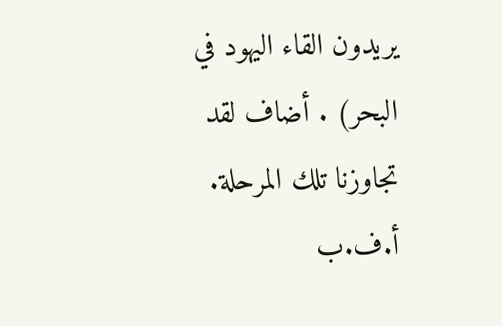يريدون القاء اليهود في البحر) . أضاف لقد تجاوزنا تلك المرحلة. أ.ف.ب